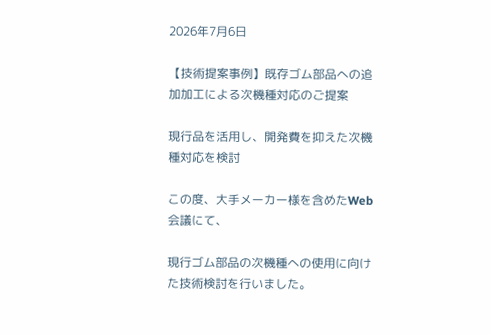2026年7月6日

【技術提案事例】既存ゴム部品への追加加工による次機種対応のご提案

現行品を活用し、開発費を抑えた次機種対応を検討

この度、大手メーカー様を含めたWeb会議にて、

現行ゴム部品の次機種への使用に向けた技術検討を行いました。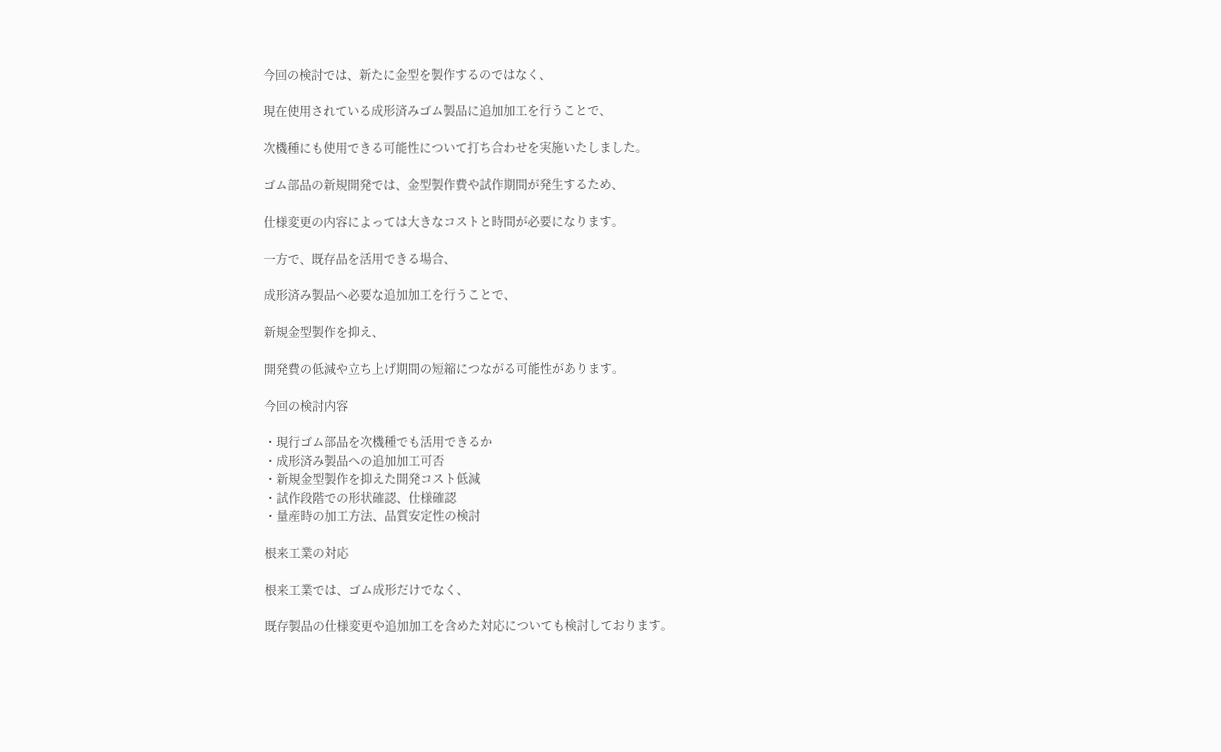今回の検討では、新たに金型を製作するのではなく、

現在使用されている成形済みゴム製品に追加加工を行うことで、

次機種にも使用できる可能性について打ち合わせを実施いたしました。

ゴム部品の新規開発では、金型製作費や試作期間が発生するため、

仕様変更の内容によっては大きなコストと時間が必要になります。

一方で、既存品を活用できる場合、

成形済み製品へ必要な追加加工を行うことで、

新規金型製作を抑え、

開発費の低減や立ち上げ期間の短縮につながる可能性があります。

今回の検討内容

・現行ゴム部品を次機種でも活用できるか
・成形済み製品への追加加工可否
・新規金型製作を抑えた開発コスト低減
・試作段階での形状確認、仕様確認
・量産時の加工方法、品質安定性の検討

根来工業の対応

根来工業では、ゴム成形だけでなく、

既存製品の仕様変更や追加加工を含めた対応についても検討しております。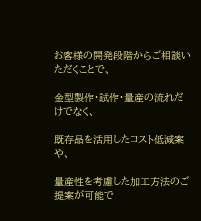お客様の開発段階からご相談いただくことで、

金型製作・試作・量産の流れだけでなく、

既存品を活用したコスト低減案や、

量産性を考慮した加工方法のご提案が可能で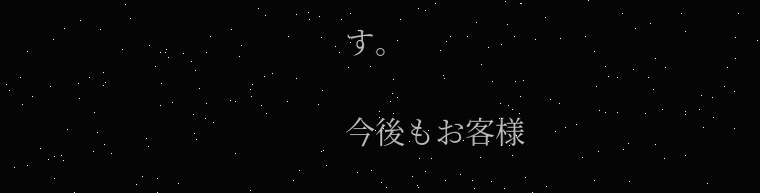す。

今後もお客様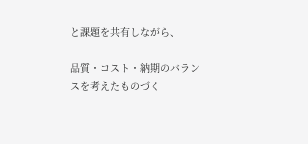と課題を共有しながら、

品質・コスト・納期のバランスを考えたものづく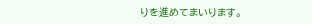りを進めてまいります。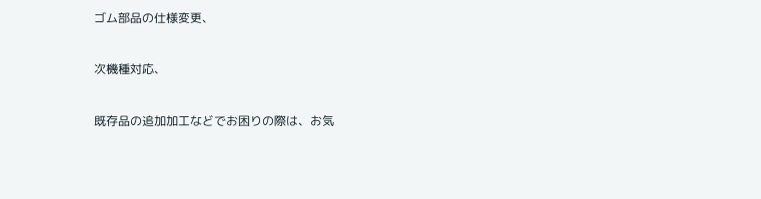ゴム部品の仕様変更、

次機種対応、

既存品の追加加工などでお困りの際は、お気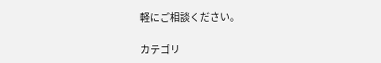軽にご相談ください。

カテゴリ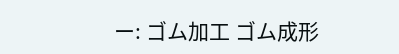ー: ゴム加工 ゴム成形